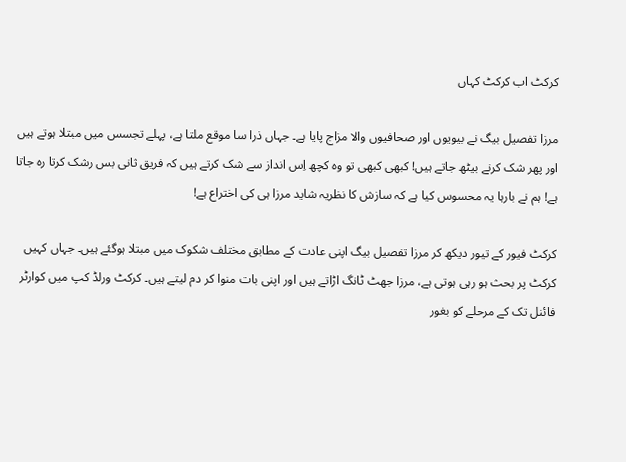کرکٹ اب کرکٹ کہاں

مرزا تفصیل بیگ نے بیویوں اور صحافیوں والا مزاج پایا ہے۔ جہاں ذرا سا موقع ملتا ہے، پہلے تجسس میں مبتلا ہوتے ہیں اور پھر شک کرنے بیٹھ جاتے ہیں! کبھی کبھی تو وہ کچھ اِس انداز سے شک کرتے ہیں کہ فریق ثانی بس رشک کرتا رہ جاتا ہے! ہم نے بارہا یہ محسوس کیا ہے کہ سازش کا نظریہ شاید مرزا ہی کی اختراع ہے!

کرکٹ فیور کے تیور دیکھ کر مرزا تفصیل بیگ اپنی عادت کے مطابق مختلف شکوک میں مبتلا ہوگئے ہیں۔ جہاں کہیں کرکٹ پر بحث ہو رہی ہوتی ہے، مرزا جھٹ ٹانگ اڑاتے ہیں اور اپنی بات منوا کر دم لیتے ہیں۔ کرکٹ ورلڈ کپ میں کوارٹر فائنل تک کے مرحلے کو بغور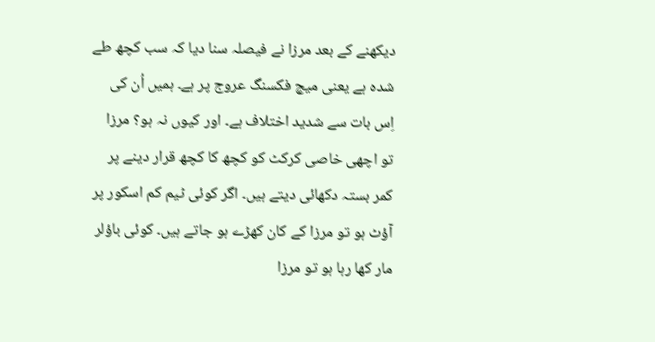دیکھنے کے بعد مرزا نے فیصلہ سنا دیا کہ سب کچھ طے شدہ ہے یعنی میچ فکسنگ عروج پر ہے۔ ہمیں اُن کی اِس بات سے شدید اختلاف ہے۔ اور کیوں نہ ہو؟ مرزا تو اچھی خاصی کرکٹ کو کچھ کا کچھ قرار دینے پر کمر بستہ دکھائی دیتے ہیں۔ اگر کوئی ٹیم کم اسکور پر آؤٹ ہو تو مرزا کے کان کھڑے ہو جاتے ہیں۔ کوئی باؤلر مار کھا رہا ہو تو مرزا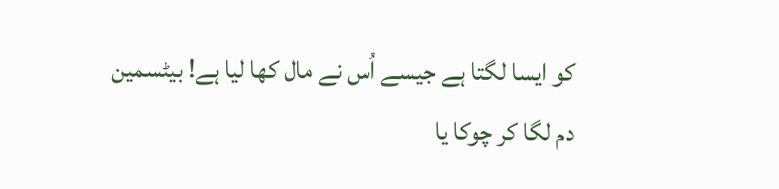کو ایسا لگتا ہے جیسے اُس نے مال کھا لیا ہے! بیٹسمین دم لگا کر چوکا یا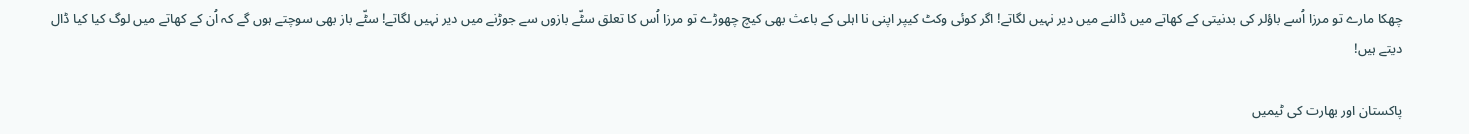چھکا مارے تو مرزا اُسے باؤلر کی بدنیتی کے کھاتے میں ڈالنے میں دیر نہیں لگاتے! اگر کوئی وکٹ کیپر اپنی نا اہلی کے باعث بھی کیچ چھوڑے تو مرزا اُس کا تعلق سٹّے بازوں سے جوڑنے میں دیر نہیں لگاتے! سٹّے باز بھی سوچتے ہوں گے کہ اُن کے کھاتے میں لوگ کیا کیا ڈال دیتے ہیں!

پاکستان اور بھارت کی ٹیمیں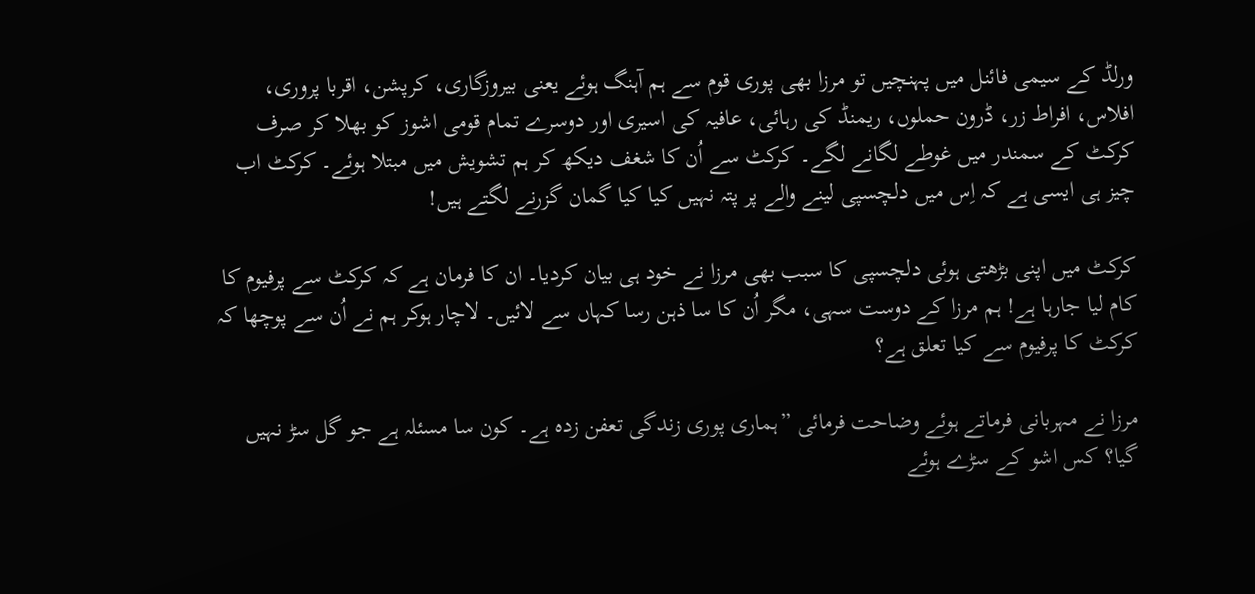ورلڈ کے سیمی فائنل میں پہنچیں تو مرزا بھی پوری قوم سے ہم آہنگ ہوئے یعنی بیروزگاری، کرپشن، اقربا پروری، افلاس، افراط زر، ڈرون حملوں، ریمنڈ کی رہائی، عافیہ کی اسیری اور دوسرے تمام قومی اشوز کو بھلا کر صرف کرکٹ کے سمندر میں غوطے لگانے لگے۔ کرکٹ سے اُن کا شغف دیکھ کر ہم تشویش میں مبتلا ہوئے۔ کرکٹ اب چیز ہی ایسی ہے کہ اِس میں دلچسپی لینے والے پر پتہ نہیں کیا کیا گمان گزرنے لگتے ہیں!

کرکٹ میں اپنی بڑھتی ہوئی دلچسپی کا سبب بھی مرزا نے خود ہی بیان کردیا۔ ان کا فرمان ہے کہ کرکٹ سے پرفیوم کا کام لیا جارہا ہے! ہم مرزا کے دوست سہی، مگر اُن کا سا ذہن رسا کہاں سے لائیں۔ لاچار ہوکر ہم نے اُن سے پوچھا کہ کرکٹ کا پرفیوم سے کیا تعلق ہے؟

مرزا نے مہربانی فرماتے ہوئے وضاحت فرمائی ”ہماری پوری زندگی تعفن زدہ ہے۔ کون سا مسئلہ ہے جو گل سڑ نہیں گیا؟ کس اشو کے سڑے ہوئے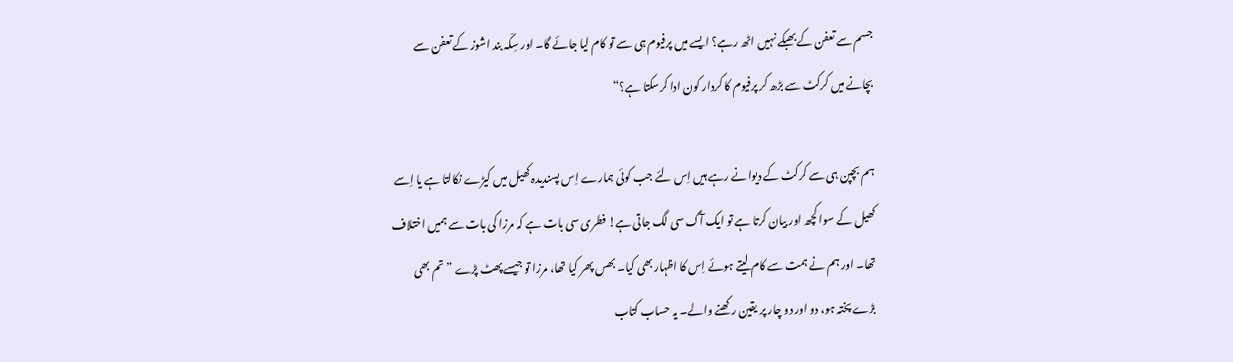جسم سے تعفن کے بھبکے نہیں اٹھ رہے؟ ایسے میں پرفیوم ہی سے تو کام لیا جائے گا۔ اور سِکّہ بند اشوز کے تعفن سے بچانے میں کرکٹ سے بڑھ کر پرفیوم کا کردار کون ادا کرسکتا ہے؟“

ہم بچپن ہی سے کرکٹ کے دیوانے رہے ہیں اِس لئے جب کوئی ہمارے اِس پسندیدہ کھیل میں کیڑے نکالتا ہے یا اِسے کھیل کے سوا کچھ اور بیان کرتا ہے تو ایک آگ سی لگ جاتی ہے! فطری سی بات ہے کہ مرزا کی بات سے ہمیں اختلاف تھا۔ اور ہم نے ہمت سے کام لیتے ہوئے اِس کا اظہار بھی کیا۔ بھس پھر کیا تھا، مرزا تو جیسے پھٹ پڑے ”تم بھی بڑے پختہ ہو، دو اور دو چار پر یقین رکھنے والے۔ یہ حساب کتاب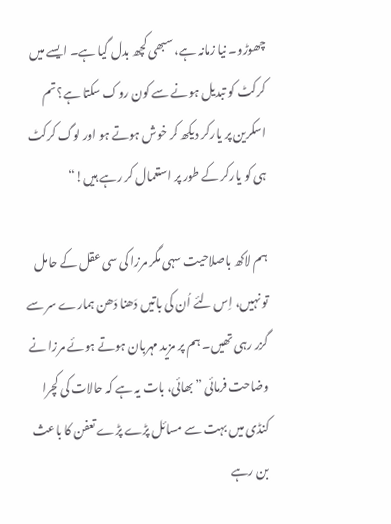چھوڑو۔ نیا زمانہ ہے، سبھی کچھ بدل گیا ہے۔ ایسے میں کرکٹ کو تبدیل ہونے سے کون روک سکتا ہے؟ تم اسکرین پر یارکر دیکھ کر خوش ہوتے ہو اور لوگ کرکٹ ہی کو یارکر کے طور پر استعمال کر رہے ہیں!“

ہم لاکھ باصلاحیت سہی مگر مرزا کی سی عقل کے حامل تو نہیں، اِس لئے اُن کی باتیں دَھنا دَھن ہمارے سر سے گزر رہی تھیں۔ ہم پر مزید مہربان ہوتے ہوئے مرزا نے وضاحت فرمائی ”بھائی، بات یہ ہے کہ حالات کی کچرا کنڈی میں بہت سے مسائل پڑے پڑے تعفن کا باعث بن رہے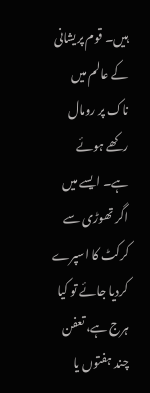ہیں۔ قوم پریشانی کے عالم میں ناک پر رومال رکھے ہوئے ہے۔ ایسے میں اگر تھوڑی سے کرکٹ کا اسپرے کردیا جائے تو کیا ہرج ہے، تعفن چند ہفتوں یا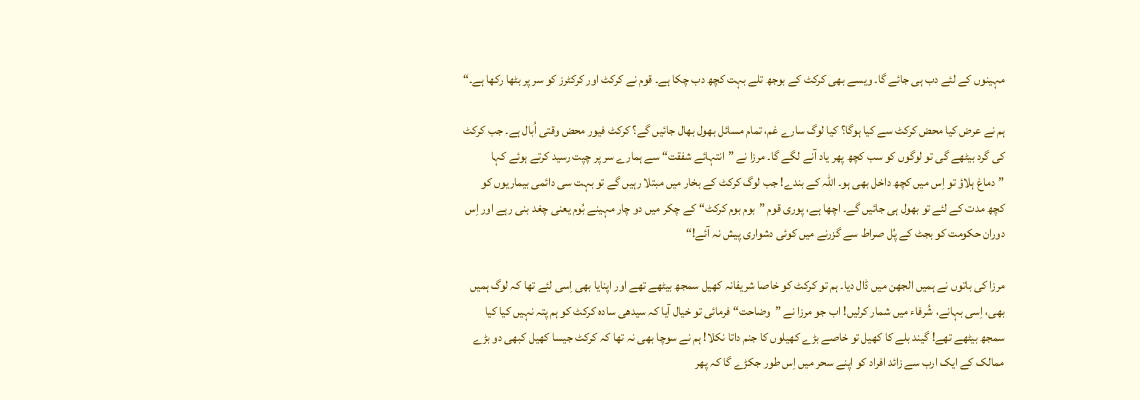مہینوں کے لئے دب ہی جائے گا۔ ویسے بھی کرکٹ کے بوجھ تلے بہت کچھ دب چکا ہے۔ قوم نے کرکٹ اور کرکٹرز کو سر پر بٹھا رکھا ہے۔“

ہم نے عرض کیا محض کرکٹ سے کیا ہوگا؟ کیا لوگ سارے غم، تمام مسائل بھول بھال جائیں گے؟ کرکٹ فیور محض وقتی اُبال ہے۔ جب کرکٹ کی گرد بیٹھے گی تو لوگوں کو سب کچھ پھر یاد آنے لگے گا۔ مرزا نے ”انتہائے شفقت“ سے ہمارے سر پر چپت رسید کرتے ہوئے کہا ”دماغ ہلاؤ تو اِس میں کچھ داخل بھی ہو۔ اللہ کے بندے! جب لوگ کرکٹ کے بخار میں مبتلا رہیں گے تو بہت سی دائمی بیماریوں کو کچھ مدت کے لئے تو بھول ہی جائیں گے۔ اچھا ہے، پوری قوم ”بوم بوم کرکٹ“ کے چکر میں دو چار مہینے بُوم یعنی چغد بنی رہے اور اِس دوران حکومت کو بجٹ کے پُل صراط سے گزرنے میں کوئی دشواری پیش نہ آئے!“

مرزا کی باتوں نے ہمیں الجھن میں ڈال دیا۔ ہم تو کرکٹ کو خاصا شریفانہ کھیل سمجھ بیٹھے تھے اور اپنایا بھی اِسی لئے تھا کہ لوگ ہمیں بھی، اِسی بہانے، شُرفاء میں شمار کرلیں! اب جو مرزا نے ”وضاحت“ فرمائی تو خیال آیا کہ سیدھی سادہ کرکٹ کو ہم پتہ نہیں کیا کیا سمجھ بیٹھے تھے! گیند بلے کا کھیل تو خاصے بڑے کھیلوں کا جنم داتا نکلا! ہم نے سوچا بھی نہ تھا کہ کرکٹ جیسا کھیل کبھی دو بڑے ممالک کے ایک ارب سے زائد افراد کو اپنے سحر میں اِس طور جکڑے گا کہ پھر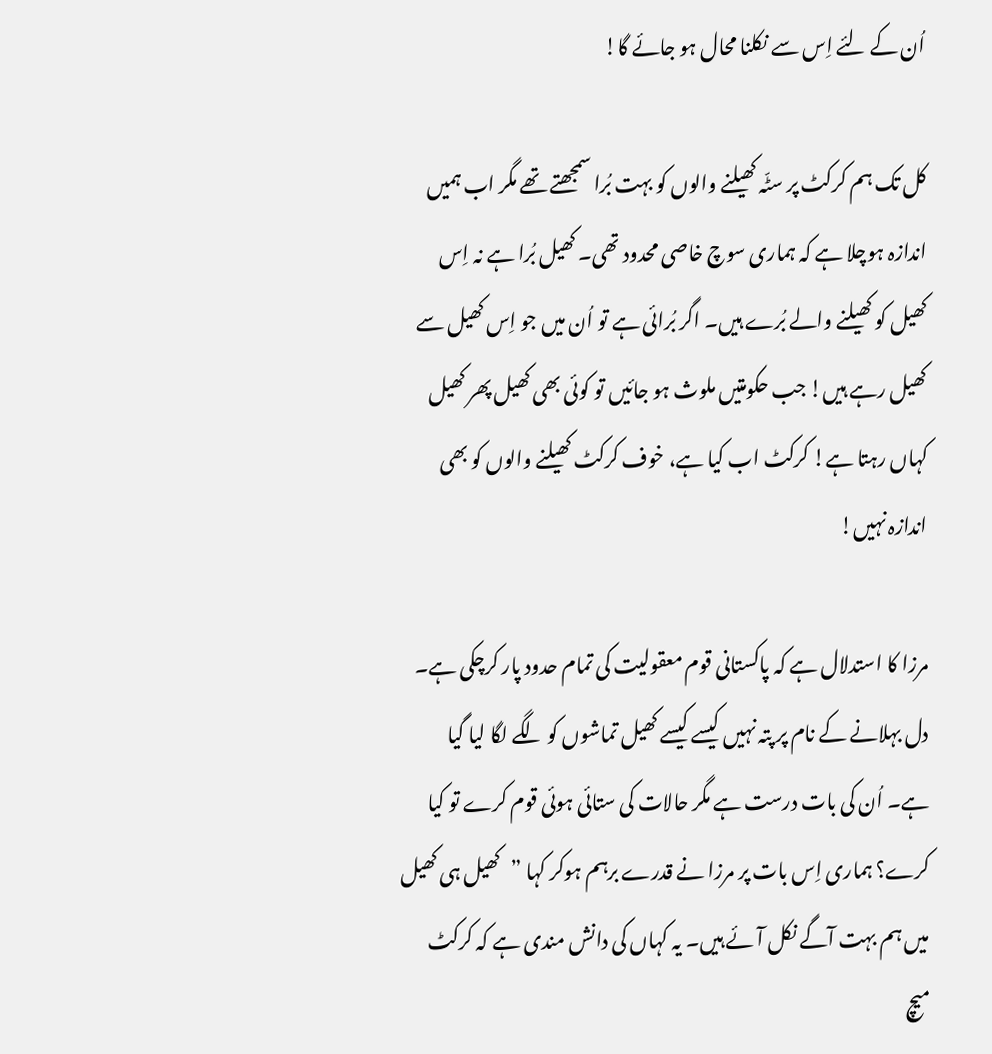اُن کے لئے اِس سے نکلنا محال ہو جائے گا!

کل تک ہم کرکٹ پر سٹّہ کھیلنے والوں کو بہت بُرا سمجھتے تھے مگر اب ہمیں اندازہ ہوچلا ہے کہ ہماری سوچ خاصی محدود تھی۔ کھیل بُرا ہے نہ اِس کھیل کو کھیلنے والے بُرے ہیں۔ اگر بُرائی ہے تو اُن میں جو اِس کھیل سے کھیل رہے ہیں! جب حکومتیں ملوث ہو جائیں تو کوئی بھی کھیل پھر کھیل کہاں رہتا ہے! کرکٹ اب کیا ہے، خوف کرکٹ کھیلنے والوں کو بھی اندازہ نہیں!

مرزا کا استدلال ہے کہ پاکستانی قوم معقولیت کی تمام حدود پار کرچکی ہے۔ دل بہلانے کے نام پر پتہ نہیں کیسے کیسے کھیل تماشوں کو لگے لگا لیا گیا ہے۔ اُن کی بات درست ہے مگر حالات کی ستائی ہوئی قوم کرے تو کیا کرے؟ ہماری اِس بات پر مرزا نے قدرے برہم ہوکر کہا ”کھیل ہی کھیل میں ہم بہت آگے نکل آئے ہیں۔ یہ کہاں کی دانش مندی ہے کہ کرکٹ میچ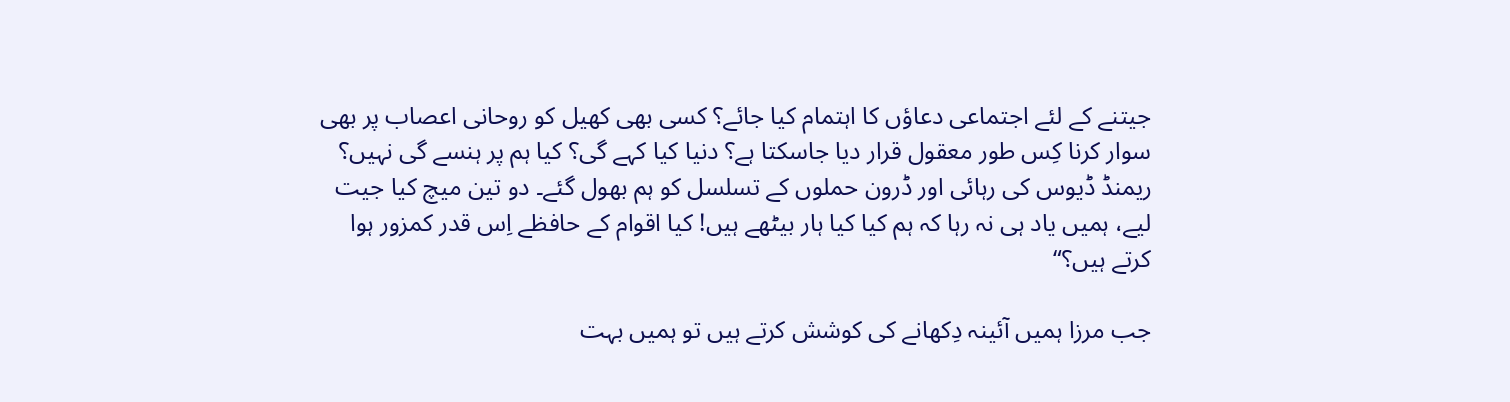جیتنے کے لئے اجتماعی دعاؤں کا اہتمام کیا جائے؟ کسی بھی کھیل کو روحانی اعصاب پر بھی سوار کرنا کِس طور معقول قرار دیا جاسکتا ہے؟ دنیا کیا کہے گی؟ کیا ہم پر ہنسے گی نہیں؟ ریمنڈ ڈیوس کی رہائی اور ڈرون حملوں کے تسلسل کو ہم بھول گئے۔ دو تین میچ کیا جیت لیے، ہمیں یاد ہی نہ رہا کہ ہم کیا کیا ہار بیٹھے ہیں! کیا اقوام کے حافظے اِس قدر کمزور ہوا کرتے ہیں؟“

جب مرزا ہمیں آئینہ دِکھانے کی کوشش کرتے ہیں تو ہمیں بہت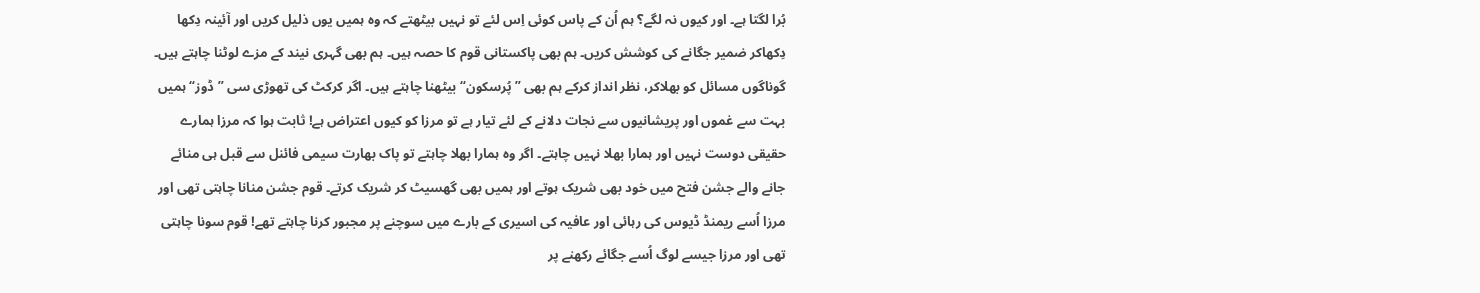بُرا لگتا ہے۔ اور کیوں نہ لگے؟ ہم اُن کے پاس کوئی اِس لئے تو نہیں بیٹھتے کہ وہ ہمیں یوں ذلیل کریں اور آئینہ دِکھا دِکھاکر ضمیر جگانے کی کوشش کریں۔ ہم بھی پاکستانی قوم کا حصہ ہیں۔ ہم بھی گہری نیند کے مزے لوٹنا چاہتے ہیں۔ گوناگوں مسائل کو بھلاکر، نظر انداز کرکے ہم بھی ”پُرسکون“ بیٹھنا چاہتے ہیں۔ اگر کرکٹ کی تھوڑی سی ”ڈوز“ ہمیں بہت سے غموں اور پریشانیوں سے نجات دلانے کے لئے تیار ہے تو مرزا کو کیوں اعتراض ہے! ثابت ہوا کہ مرزا ہمارے حقیقی دوست نہیں اور ہمارا بھلا نہیں چاہتے۔ اگر وہ ہمارا بھلا چاہتے تو پاک بھارت سیمی فائنل سے قبل ہی منائے جانے والے جشن فتح میں خود بھی شریک ہوتے اور ہمیں بھی گھسیٹ کر شریک کرتے۔ قوم جشن منانا چاہتی تھی اور مرزا اُسے ریمنڈ ڈیوس کی رہائی اور عافیہ کی اسیری کے بارے میں سوچنے پر مجبور کرنا چاہتے تھے! قوم سونا چاہتی تھی اور مرزا جیسے لوگ اُسے جگائے رکھنے پر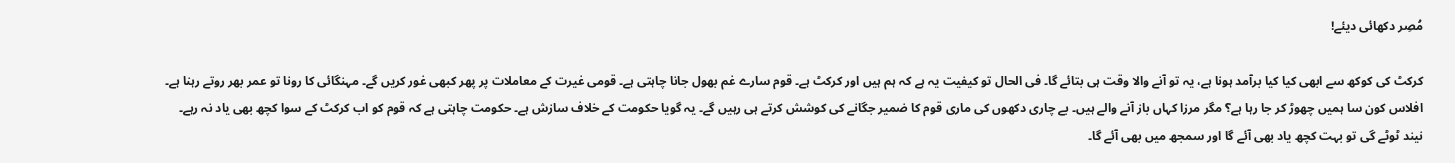مُصِر دکھائی دیئے!

کرکٹ کی کوکھ سے ابھی کیا کیا برآمد ہونا ہے، یہ تو آنے والا وقت ہی بتائے گا۔ فی الحال تو کیفیت یہ ہے کہ ہم ہیں اور کرکٹ ہے۔ قوم سارے غم بھول جانا چاہتی ہے۔ قومی غیرت کے معاملات پر پھر کبھی غور کریں گے۔ مہنگائی کا رونا تو عمر بھر روتے رہنا ہے۔ افلاس کون سا ہمیں چھوڑ کر جا رہا ہے؟ مگر مرزا کہاں باز آنے والے ہیں۔ بے چاری دکھوں کی ماری قوم کا ضمیر جگانے کی کوشش کرتے ہی رہیں گے۔ یہ گویا حکومت کے خلاف سازش ہے۔ حکومت چاہتی ہے کہ قوم کو اب کرکٹ کے سوا کچھ بھی یاد نہ رہے۔ نیند ٹوٹے گی تو بہت کچھ یاد بھی آئے گا اور سمجھ میں بھی آئے گا۔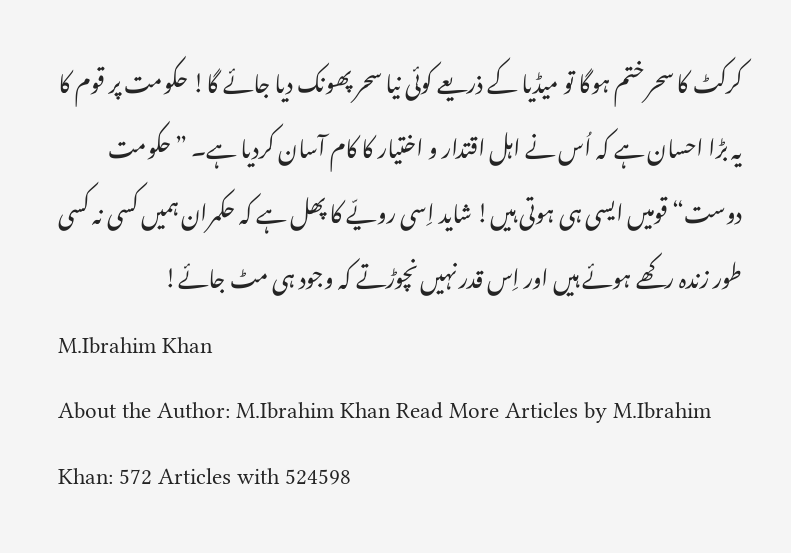کرکٹ کا سحر ختم ہوگا تو میڈیا کے ذریعے کوئی نیا سحر پھونک دیا جائے گا! حکومت پر قوم کا یہ بڑا احسان ہے کہ اُس نے اہل اقتدار و اختیار کا کام آسان کردیا ہے۔ ”حکومت دوست“ قومیں ایسی ہی ہوتی ہیں! شاید اِسی رویّے کا پھل ہے کہ حکمران ہمیں کسی نہ کسی طور زندہ رکھے ہوئے ہیں اور اِس قدر نہیں نچوڑتے کہ وجود ہی مٹ جائے!
M.Ibrahim Khan
About the Author: M.Ibrahim Khan Read More Articles by M.Ibrahim Khan: 572 Articles with 524598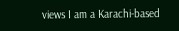views I am a Karachi-based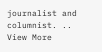journalist and columnist. .. View More